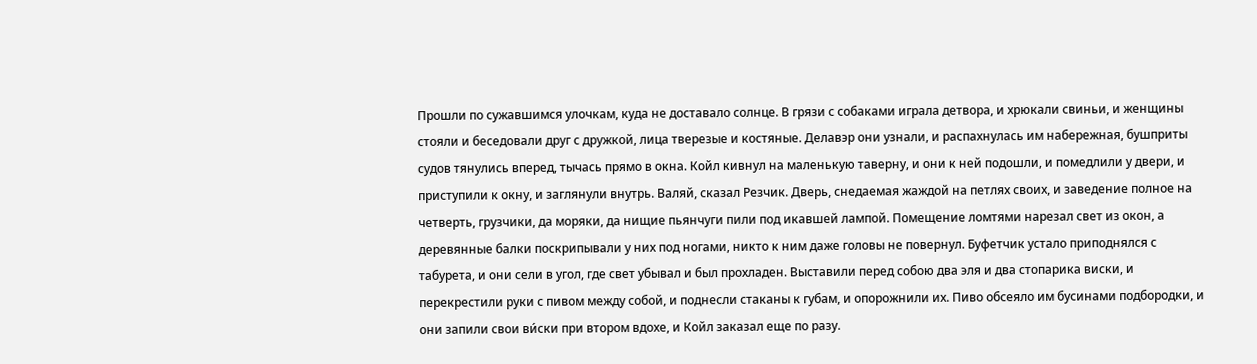Прошли по сужавшимся улочкам, куда не доставало солнце. В грязи с собаками играла детвора, и хрюкали свиньи, и женщины стояли и беседовали друг с дружкой, лица тверезые и костяные. Делавэр они узнали, и распахнулась им набережная, бушприты судов тянулись вперед, тычась прямо в окна. Койл кивнул на маленькую таверну, и они к ней подошли, и помедлили у двери, и приступили к окну, и заглянули внутрь. Валяй, сказал Резчик. Дверь, снедаемая жаждой на петлях своих, и заведение полное на четверть, грузчики, да моряки, да нищие пьянчуги пили под икавшей лампой. Помещение ломтями нарезал свет из окон, а деревянные балки поскрипывали у них под ногами, никто к ним даже головы не повернул. Буфетчик устало приподнялся с табурета, и они сели в угол, где свет убывал и был прохладен. Выставили перед собою два эля и два стопарика виски, и перекрестили руки с пивом между собой, и поднесли стаканы к губам, и опорожнили их. Пиво обсеяло им бусинами подбородки, и они запили свои ви́ски при втором вдохе, и Койл заказал еще по разу.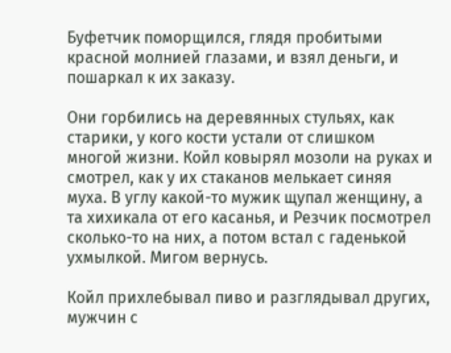Буфетчик поморщился, глядя пробитыми красной молнией глазами, и взял деньги, и пошаркал к их заказу.

Они горбились на деревянных стульях, как старики, у кого кости устали от слишком многой жизни. Койл ковырял мозоли на руках и смотрел, как у их стаканов мелькает синяя муха. В углу какой-то мужик щупал женщину, а та хихикала от его касанья, и Резчик посмотрел сколько-то на них, а потом встал с гаденькой ухмылкой. Мигом вернусь.

Койл прихлебывал пиво и разглядывал других, мужчин с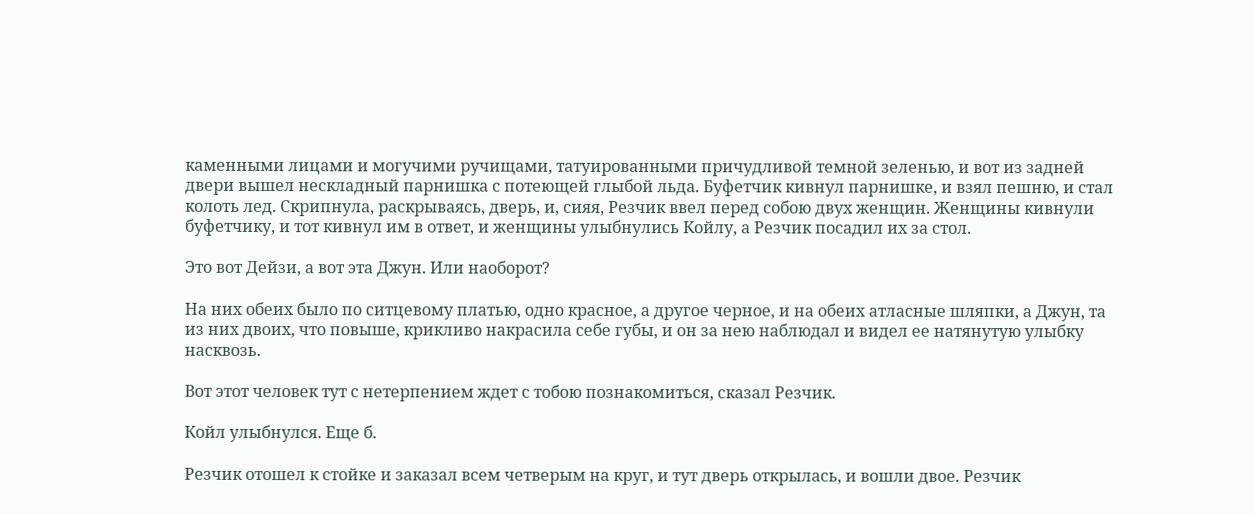каменными лицами и могучими ручищами, татуированными причудливой темной зеленью, и вот из задней двери вышел нескладный парнишка с потеющей глыбой льда. Буфетчик кивнул парнишке, и взял пешню, и стал колоть лед. Скрипнула, раскрываясь, дверь, и, сияя, Резчик ввел перед собою двух женщин. Женщины кивнули буфетчику, и тот кивнул им в ответ, и женщины улыбнулись Койлу, а Резчик посадил их за стол.

Это вот Дейзи, а вот эта Джун. Или наоборот?

На них обеих было по ситцевому платью, одно красное, а другое черное, и на обеих атласные шляпки, а Джун, та из них двоих, что повыше, крикливо накрасила себе губы, и он за нею наблюдал и видел ее натянутую улыбку насквозь.

Вот этот человек тут с нетерпением ждет с тобою познакомиться, сказал Резчик.

Койл улыбнулся. Еще б.

Резчик отошел к стойке и заказал всем четверым на круг, и тут дверь открылась, и вошли двое. Резчик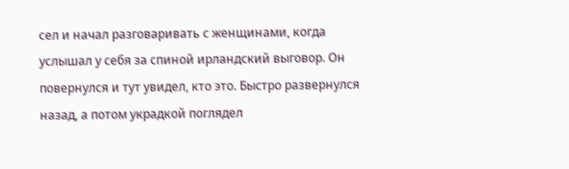сел и начал разговаривать с женщинами, когда услышал у себя за спиной ирландский выговор. Он повернулся и тут увидел, кто это. Быстро развернулся назад, а потом украдкой поглядел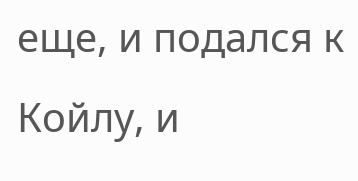еще, и подался к Койлу, и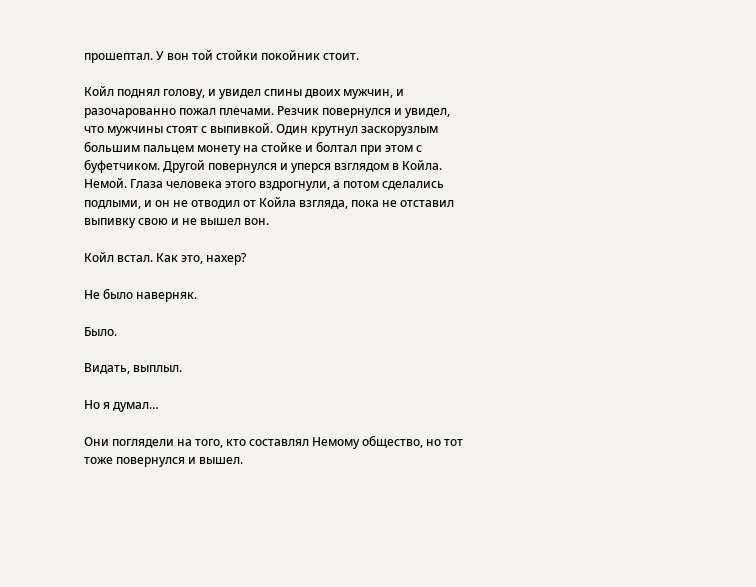прошептал. У вон той стойки покойник стоит.

Койл поднял голову, и увидел спины двоих мужчин, и разочарованно пожал плечами. Резчик повернулся и увидел, что мужчины стоят с выпивкой. Один крутнул заскорузлым большим пальцем монету на стойке и болтал при этом с буфетчиком. Другой повернулся и уперся взглядом в Койла. Немой. Глаза человека этого вздрогнули, а потом сделались подлыми, и он не отводил от Койла взгляда, пока не отставил выпивку свою и не вышел вон.

Койл встал. Как это, нахер?

Не было наверняк.

Было.

Видать, выплыл.

Но я думал…

Они поглядели на того, кто составлял Немому общество, но тот тоже повернулся и вышел.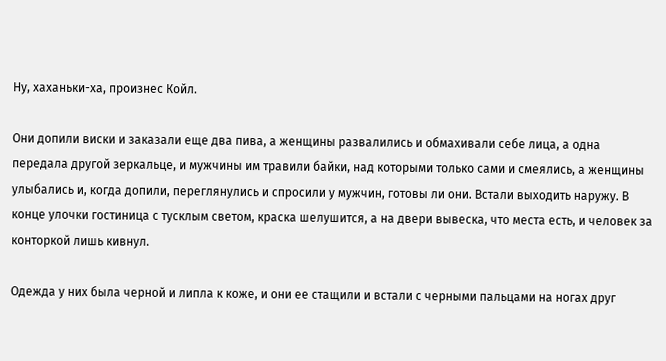Ну, хаханьки-ха, произнес Койл.

Они допили виски и заказали еще два пива, а женщины развалились и обмахивали себе лица, а одна передала другой зеркальце, и мужчины им травили байки, над которыми только сами и смеялись, а женщины улыбались и, когда допили, переглянулись и спросили у мужчин, готовы ли они. Встали выходить наружу. В конце улочки гостиница с тусклым светом, краска шелушится, а на двери вывеска, что места есть, и человек за конторкой лишь кивнул.

Одежда у них была черной и липла к коже, и они ее стащили и встали с черными пальцами на ногах друг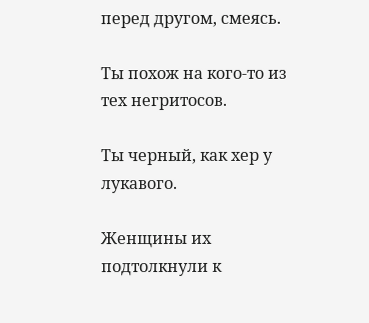перед другом, смеясь.

Ты похож на кого-то из тех негритосов.

Ты черный, как хер у лукавого.

Женщины их подтолкнули к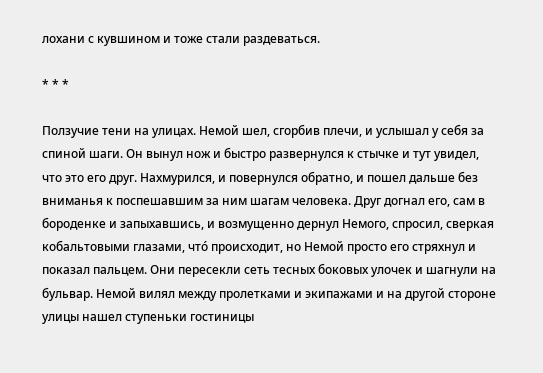лохани с кувшином и тоже стали раздеваться.

* * *

Ползучие тени на улицах. Немой шел, сгорбив плечи, и услышал у себя за спиной шаги. Он вынул нож и быстро развернулся к стычке и тут увидел, что это его друг. Нахмурился, и повернулся обратно, и пошел дальше без вниманья к поспешавшим за ним шагам человека. Друг догнал его, сам в бороденке и запыхавшись, и возмущенно дернул Немого, спросил, сверкая кобальтовыми глазами, что́ происходит, но Немой просто его стряхнул и показал пальцем. Они пересекли сеть тесных боковых улочек и шагнули на бульвар. Немой вилял между пролетками и экипажами и на другой стороне улицы нашел ступеньки гостиницы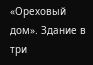«Ореховый дом». Здание в три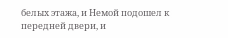белых этажа, и Немой подошел к передней двери, и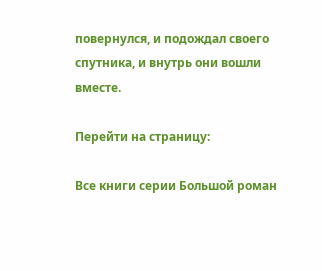повернулся, и подождал своего спутника, и внутрь они вошли вместе.

Перейти на страницу:

Все книги серии Большой роман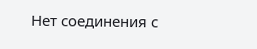Нет соединения с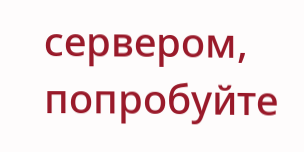сервером, попробуйте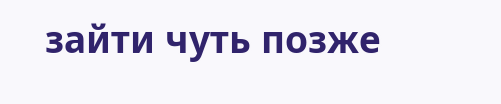зайти чуть позже